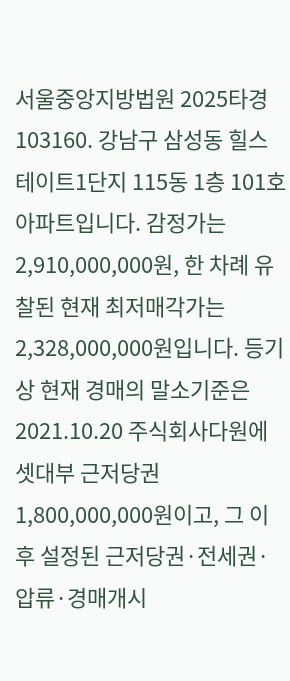서울중앙지방법원 2025타경103160. 강남구 삼성동 힐스테이트1단지 115동 1층 101호 아파트입니다. 감정가는 2,910,000,000원, 한 차례 유찰된 현재 최저매각가는 2,328,000,000원입니다. 등기상 현재 경매의 말소기준은 2021.10.20 주식회사다원에셋대부 근저당권 1,800,000,000원이고, 그 이후 설정된 근저당권·전세권·압류·경매개시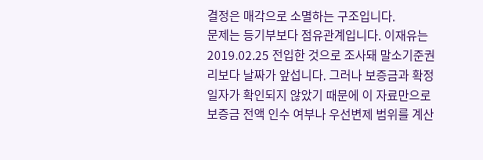결정은 매각으로 소멸하는 구조입니다.
문제는 등기부보다 점유관계입니다. 이재유는 2019.02.25 전입한 것으로 조사돼 말소기준권리보다 날짜가 앞섭니다. 그러나 보증금과 확정일자가 확인되지 않았기 때문에 이 자료만으로 보증금 전액 인수 여부나 우선변제 범위를 계산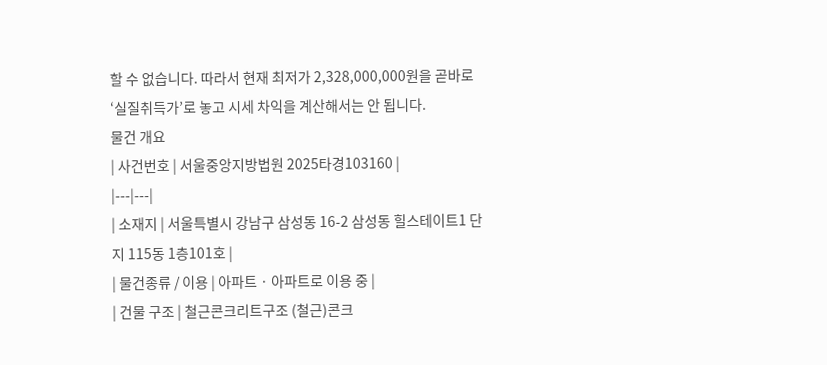할 수 없습니다. 따라서 현재 최저가 2,328,000,000원을 곧바로 ‘실질취득가’로 놓고 시세 차익을 계산해서는 안 됩니다.
물건 개요
| 사건번호 | 서울중앙지방법원 2025타경103160 |
|---|---|
| 소재지 | 서울특별시 강남구 삼성동 16-2 삼성동 힐스테이트1 단지 115동 1층101호 |
| 물건종류 / 이용 | 아파트 · 아파트로 이용 중 |
| 건물 구조 | 철근콘크리트구조 (철근)콘크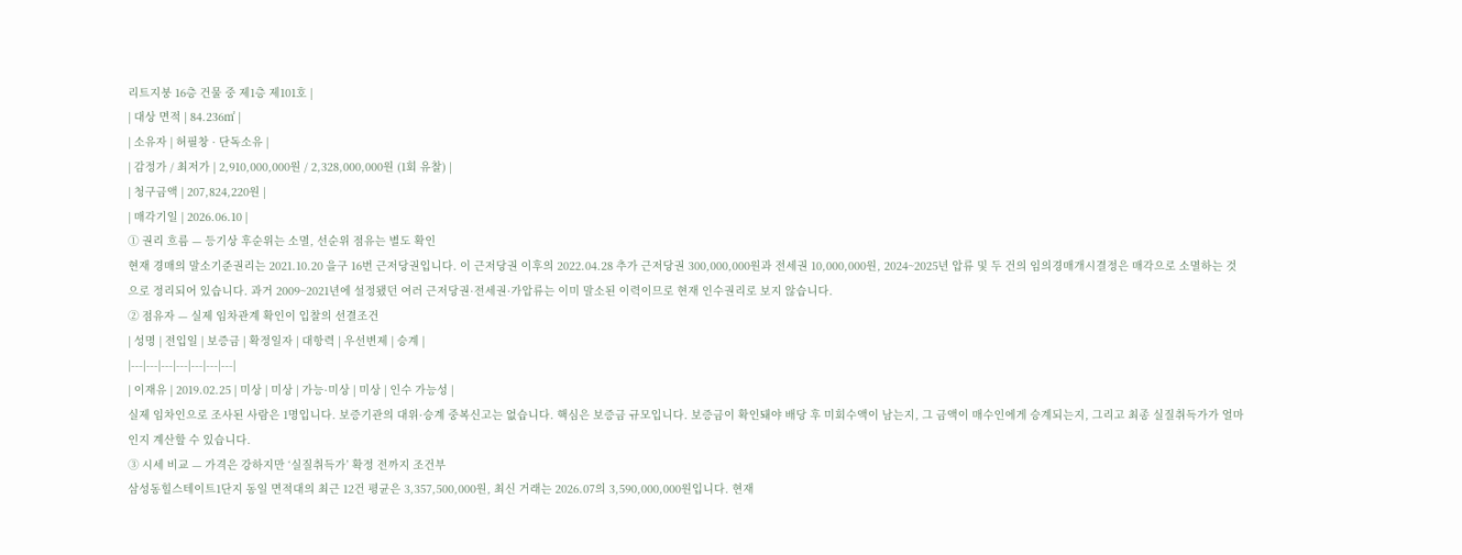리트지붕 16층 건물 중 제1층 제101호 |
| 대상 면적 | 84.236㎡ |
| 소유자 | 허필창 · 단독소유 |
| 감정가 / 최저가 | 2,910,000,000원 / 2,328,000,000원 (1회 유찰) |
| 청구금액 | 207,824,220원 |
| 매각기일 | 2026.06.10 |
① 권리 흐름 — 등기상 후순위는 소멸, 선순위 점유는 별도 확인
현재 경매의 말소기준권리는 2021.10.20 을구 16번 근저당권입니다. 이 근저당권 이후의 2022.04.28 추가 근저당권 300,000,000원과 전세권 10,000,000원, 2024~2025년 압류 및 두 건의 임의경매개시결정은 매각으로 소멸하는 것으로 정리되어 있습니다. 과거 2009~2021년에 설정됐던 여러 근저당권·전세권·가압류는 이미 말소된 이력이므로 현재 인수권리로 보지 않습니다.
② 점유자 — 실제 임차관계 확인이 입찰의 선결조건
| 성명 | 전입일 | 보증금 | 확정일자 | 대항력 | 우선변제 | 승계 |
|---|---|---|---|---|---|---|
| 이재유 | 2019.02.25 | 미상 | 미상 | 가능·미상 | 미상 | 인수 가능성 |
실제 임차인으로 조사된 사람은 1명입니다. 보증기관의 대위·승계 중복신고는 없습니다. 핵심은 보증금 규모입니다. 보증금이 확인돼야 배당 후 미회수액이 남는지, 그 금액이 매수인에게 승계되는지, 그리고 최종 실질취득가가 얼마인지 계산할 수 있습니다.
③ 시세 비교 — 가격은 강하지만 ‘실질취득가’ 확정 전까지 조건부
삼성동힐스테이트1단지 동일 면적대의 최근 12건 평균은 3,357,500,000원, 최신 거래는 2026.07의 3,590,000,000원입니다. 현재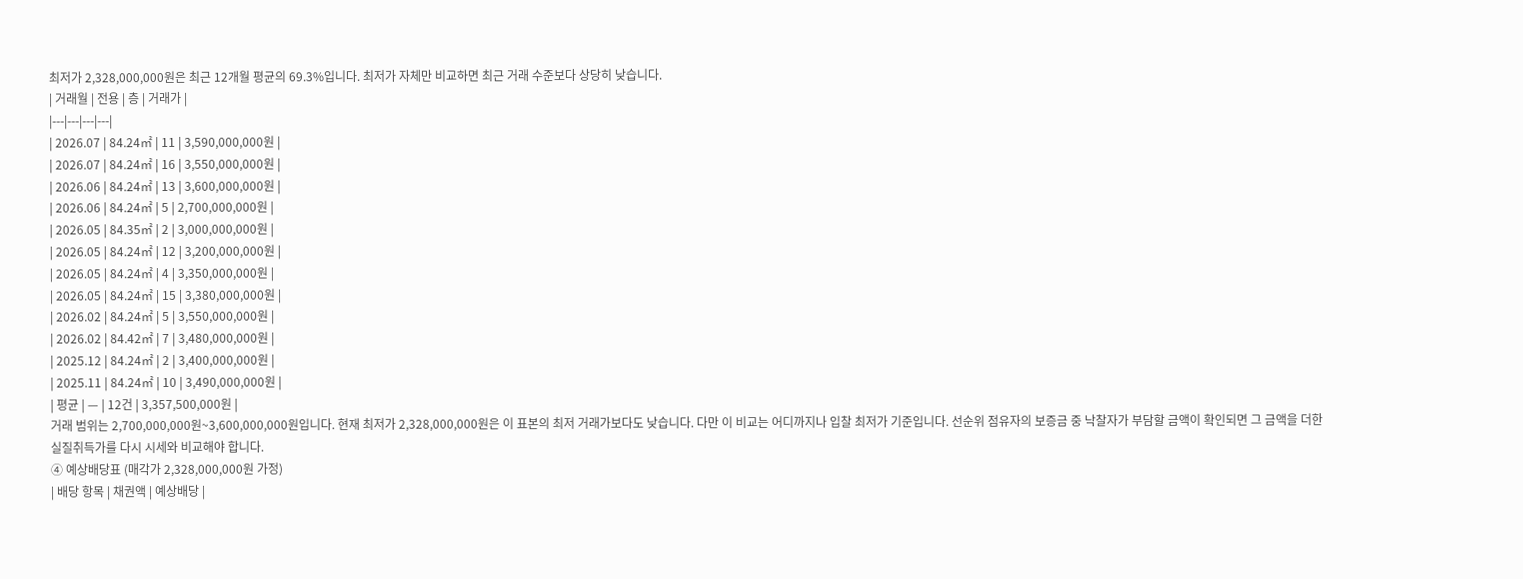최저가 2,328,000,000원은 최근 12개월 평균의 69.3%입니다. 최저가 자체만 비교하면 최근 거래 수준보다 상당히 낮습니다.
| 거래월 | 전용 | 층 | 거래가 |
|---|---|---|---|
| 2026.07 | 84.24㎡ | 11 | 3,590,000,000원 |
| 2026.07 | 84.24㎡ | 16 | 3,550,000,000원 |
| 2026.06 | 84.24㎡ | 13 | 3,600,000,000원 |
| 2026.06 | 84.24㎡ | 5 | 2,700,000,000원 |
| 2026.05 | 84.35㎡ | 2 | 3,000,000,000원 |
| 2026.05 | 84.24㎡ | 12 | 3,200,000,000원 |
| 2026.05 | 84.24㎡ | 4 | 3,350,000,000원 |
| 2026.05 | 84.24㎡ | 15 | 3,380,000,000원 |
| 2026.02 | 84.24㎡ | 5 | 3,550,000,000원 |
| 2026.02 | 84.42㎡ | 7 | 3,480,000,000원 |
| 2025.12 | 84.24㎡ | 2 | 3,400,000,000원 |
| 2025.11 | 84.24㎡ | 10 | 3,490,000,000원 |
| 평균 | — | 12건 | 3,357,500,000원 |
거래 범위는 2,700,000,000원~3,600,000,000원입니다. 현재 최저가 2,328,000,000원은 이 표본의 최저 거래가보다도 낮습니다. 다만 이 비교는 어디까지나 입찰 최저가 기준입니다. 선순위 점유자의 보증금 중 낙찰자가 부담할 금액이 확인되면 그 금액을 더한 실질취득가를 다시 시세와 비교해야 합니다.
④ 예상배당표 (매각가 2,328,000,000원 가정)
| 배당 항목 | 채권액 | 예상배당 |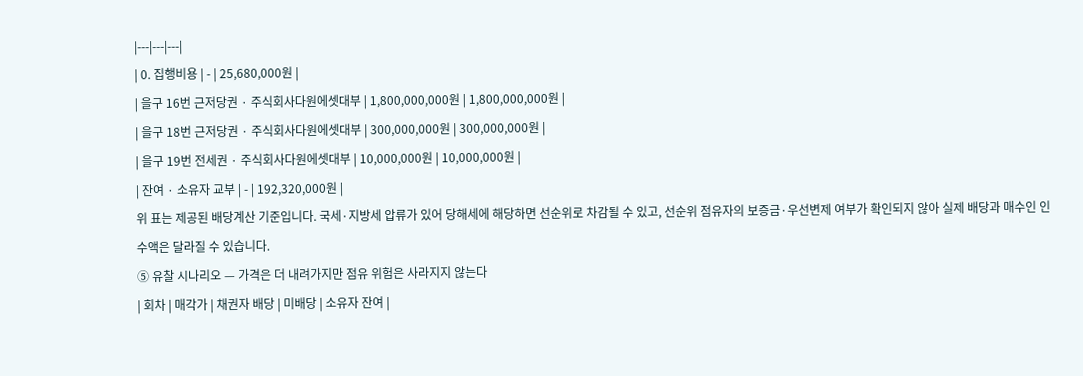|---|---|---|
| 0. 집행비용 | - | 25,680,000원 |
| 을구 16번 근저당권 · 주식회사다원에셋대부 | 1,800,000,000원 | 1,800,000,000원 |
| 을구 18번 근저당권 · 주식회사다원에셋대부 | 300,000,000원 | 300,000,000원 |
| 을구 19번 전세권 · 주식회사다원에셋대부 | 10,000,000원 | 10,000,000원 |
| 잔여 · 소유자 교부 | - | 192,320,000원 |
위 표는 제공된 배당계산 기준입니다. 국세·지방세 압류가 있어 당해세에 해당하면 선순위로 차감될 수 있고, 선순위 점유자의 보증금·우선변제 여부가 확인되지 않아 실제 배당과 매수인 인수액은 달라질 수 있습니다.
⑤ 유찰 시나리오 — 가격은 더 내려가지만 점유 위험은 사라지지 않는다
| 회차 | 매각가 | 채권자 배당 | 미배당 | 소유자 잔여 |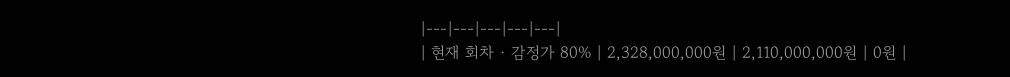|---|---|---|---|---|
| 현재 회차 · 감정가 80% | 2,328,000,000원 | 2,110,000,000원 | 0원 |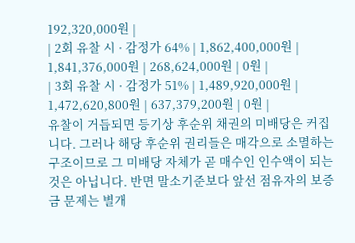192,320,000원 |
| 2회 유찰 시 · 감정가 64% | 1,862,400,000원 | 1,841,376,000원 | 268,624,000원 | 0원 |
| 3회 유찰 시 · 감정가 51% | 1,489,920,000원 | 1,472,620,800원 | 637,379,200원 | 0원 |
유찰이 거듭되면 등기상 후순위 채권의 미배당은 커집니다. 그러나 해당 후순위 권리들은 매각으로 소멸하는 구조이므로 그 미배당 자체가 곧 매수인 인수액이 되는 것은 아닙니다. 반면 말소기준보다 앞선 점유자의 보증금 문제는 별개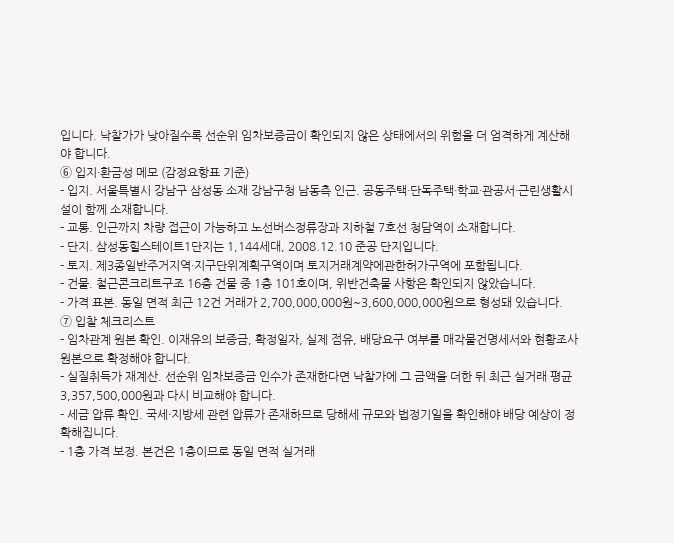입니다. 낙찰가가 낮아질수록 선순위 임차보증금이 확인되지 않은 상태에서의 위험을 더 엄격하게 계산해야 합니다.
⑥ 입지·환금성 메모 (감정요항표 기준)
- 입지. 서울특별시 강남구 삼성동 소재 강남구청 남동측 인근. 공동주택·단독주택·학교·관공서·근린생활시설이 함께 소재합니다.
- 교통. 인근까지 차량 접근이 가능하고 노선버스정류장과 지하철 7호선 청담역이 소재합니다.
- 단지. 삼성동힐스테이트1단지는 1,144세대, 2008.12.10 준공 단지입니다.
- 토지. 제3종일반주거지역·지구단위계획구역이며 토지거래계약에관한허가구역에 포함됩니다.
- 건물. 철근콘크리트구조 16층 건물 중 1층 101호이며, 위반건축물 사항은 확인되지 않았습니다.
- 가격 표본. 동일 면적 최근 12건 거래가 2,700,000,000원~3,600,000,000원으로 형성돼 있습니다.
⑦ 입찰 체크리스트
- 임차관계 원본 확인. 이재유의 보증금, 확정일자, 실제 점유, 배당요구 여부를 매각물건명세서와 현황조사 원본으로 확정해야 합니다.
- 실질취득가 재계산. 선순위 임차보증금 인수가 존재한다면 낙찰가에 그 금액을 더한 뒤 최근 실거래 평균 3,357,500,000원과 다시 비교해야 합니다.
- 세금 압류 확인. 국세·지방세 관련 압류가 존재하므로 당해세 규모와 법정기일을 확인해야 배당 예상이 정확해집니다.
- 1층 가격 보정. 본건은 1층이므로 동일 면적 실거래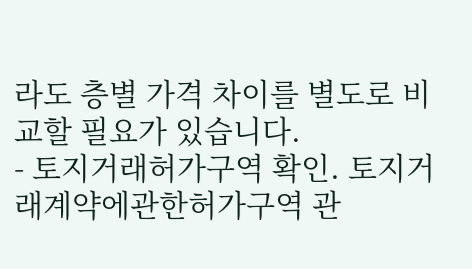라도 층별 가격 차이를 별도로 비교할 필요가 있습니다.
- 토지거래허가구역 확인. 토지거래계약에관한허가구역 관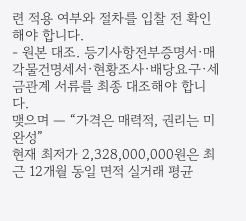련 적용 여부와 절차를 입찰 전 확인해야 합니다.
- 원본 대조. 등기사항전부증명서·매각물건명세서·현황조사·배당요구·세금관계 서류를 최종 대조해야 합니다.
맺으며 — “가격은 매력적, 권리는 미완성”
현재 최저가 2,328,000,000원은 최근 12개월 동일 면적 실거래 평균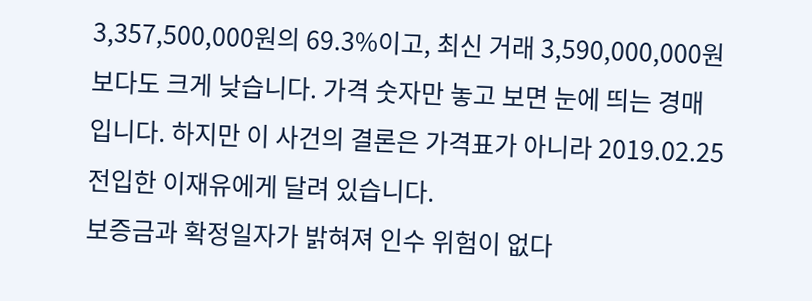3,357,500,000원의 69.3%이고, 최신 거래 3,590,000,000원보다도 크게 낮습니다. 가격 숫자만 놓고 보면 눈에 띄는 경매입니다. 하지만 이 사건의 결론은 가격표가 아니라 2019.02.25 전입한 이재유에게 달려 있습니다.
보증금과 확정일자가 밝혀져 인수 위험이 없다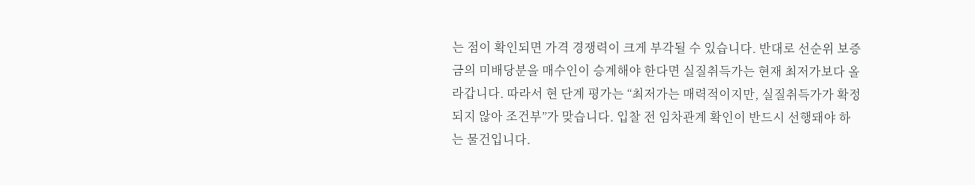는 점이 확인되면 가격 경쟁력이 크게 부각될 수 있습니다. 반대로 선순위 보증금의 미배당분을 매수인이 승계해야 한다면 실질취득가는 현재 최저가보다 올라갑니다. 따라서 현 단계 평가는 “최저가는 매력적이지만, 실질취득가가 확정되지 않아 조건부”가 맞습니다. 입찰 전 임차관계 확인이 반드시 선행돼야 하는 물건입니다.